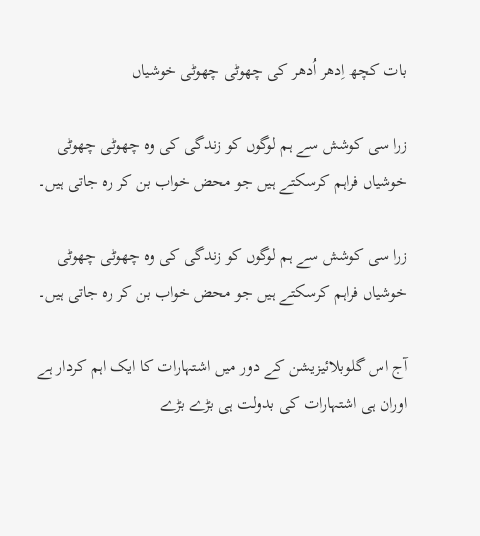بات کچھ اِدھر اُدھر کی چھوٹی چھوٹی خوشیاں

زرا سی کوشش سے ہم لوگوں کو زندگی کی وہ چھوٹی چھوٹی خوشیاں فراہم کرسکتے ہیں جو محض خواب بن کر رہ جاتی ہیں۔

زرا سی کوشش سے ہم لوگوں کو زندگی کی وہ چھوٹی چھوٹی خوشیاں فراہم کرسکتے ہیں جو محض خواب بن کر رہ جاتی ہیں۔

آج اس گلوبلائیزیشن کے دور میں اشتہارات کا ایک اہم کردار ہے اوران ہی اشتہارات کی بدولت ہی بڑے بڑے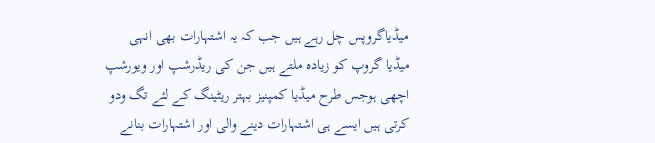میڈیاگروپس چل رہے ہیں جب کہ یہ اشتہارات بھی انہی میڈیا گروپ کو زیادہ ملتے ہیں جن کی ریڈرشپ اور ویورشپ اچھی ہوجس طرح میڈیا کمپنیز بہتر ریٹینگ کے لئے تگ ودو کرتی ہیں ایسے ہی اشتہارات دینے والی اور اشتہارات بنانے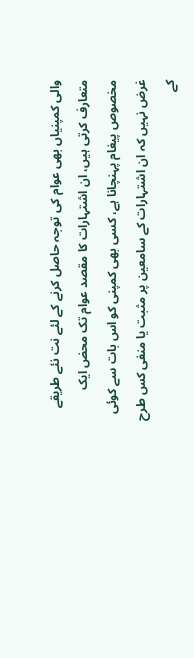والی کمپنیاں بھی عوام کی توجہ حاصل کرنے کے لئے نت نئے طریقے متعارف کرتی ہیں، ان اشتہارات کا مقصد عوام تک محض ایک مخصوص پیغام پہنچانا ہے، کسی بھی کمپنی کو اس بات سے کوئی غرض نہیں کہ ان اشتہارات کے سامعین پر مثبت یا منفی کس طرح کے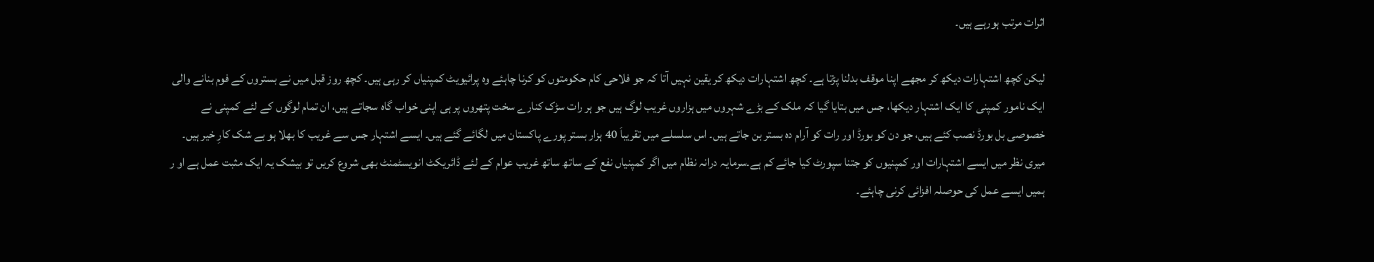اثرات مرتب ہورہے ہیں۔

لیکن کچھ اشتہارات دیکھ کر مجھے اپنا موقف بدلنا پڑتا ہے۔ کچھ اشتہارات دیکھ کر یقین نہیں آتا کہ جو فلاحی کام حکومتوں کو کرنا چاہئے وہ پرائیویٹ کمپنیاں کر رہی ہیں۔ کچھ روز قبل میں نے بستروں کے فوم بنانے والی ایک نامور کمپنی کا ایک اشتہار دیکھا، جس میں بتایا گیا کہ ملک کے بڑے شہروں میں ہزاروں غریب لوگ ہیں جو ہر رات سڑک کنارے سخت پتھروں پر ہی اپنی خواب گاہ سجاتے ہیں، ان تمام لوگوں کے لئے کمپنی نے خصوصی بل بورڈ نصب کئے ہیں، جو دن کو بورڈ اور رات کو آرام دہ بستر بن جاتے ہیں۔ اس سلسلے میں تقریباَ 40 ہزار بستر پورے پاکستان میں لگائے گئے ہیں۔ ایسے اشتہار جس سے غریب کا بھلا ہو بے شک کارِ خیر ہیں۔ میری نظر میں ایسے اشتہارات اور کمپنیوں کو جتنا سپورٹ کیا جائے کم ہے۔سرمایہ درانہ نظام میں اگر کمپنیاں نفع کے ساتھ ساتھ غریب عوام کے لئے ڈائریکٹ انویسٹمنٹ بھی شروع کریں تو بیشک یہ ایک مثبت عمل ہے او ر ہمیں ایسے عمل کی حوصلہ افزائی کرنی چاہئے۔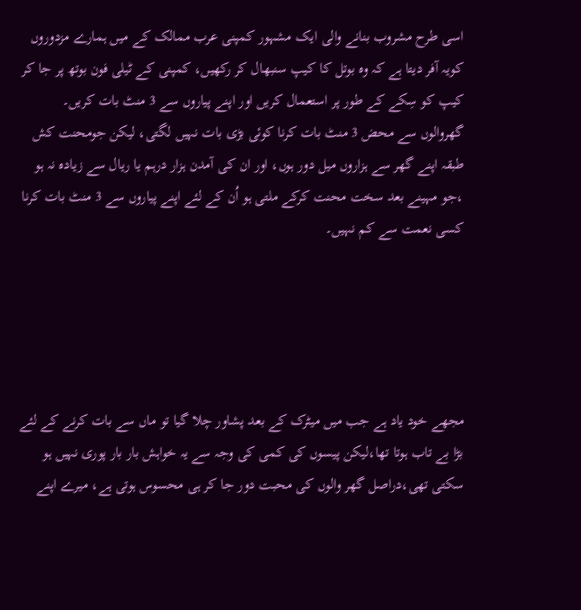اسی طرح مشروب بنانے والی ایک مشہور کمپنی عرب ممالک کے میں ہمارے مزدوروں کویہ آفر دیتا ہے کہ وہ بوتل کا کیپ سنبھال کر رکھیں، کمپنی کے ٹیلی فون بوتھ پر جا کر کیپ کو سِکے کے طور پر استعمال کریں اور اپنے پیاروں سے 3 منٹ بات کریں۔ گھروالوں سے محض 3 منٹ بات کرنا کوئی بڑی بات نہیں لگتی، لیکن جومحنت کش طبقہ اپنے گھر سے ہزاروں میل دور ہوں، اور ان کی آمدن ہزار درہم یا ریال سے زیادہ نہ ہو ،جو مہینے بعد سخت محنت کرکے ملتی ہو اُن کے لئے اپنے پیاروں سے 3 منٹ بات کرنا کسی نعمت سے کم نہیں۔





مجھے خود یاد ہے جب میں میٹرک کے بعد پشاور چلا گیا تو ماں سے بات کرنے کے لئے بڑا بے تاب ہوتا تھا،لیکن پیسوں کی کمی کی وجہ سے یہ خواہش بار بار پوری نہیں ہو سکتی تھی،دراصل گھر والوں کی محبت دور جا کر ہی محسوس ہوتی ہے، میرے اپنے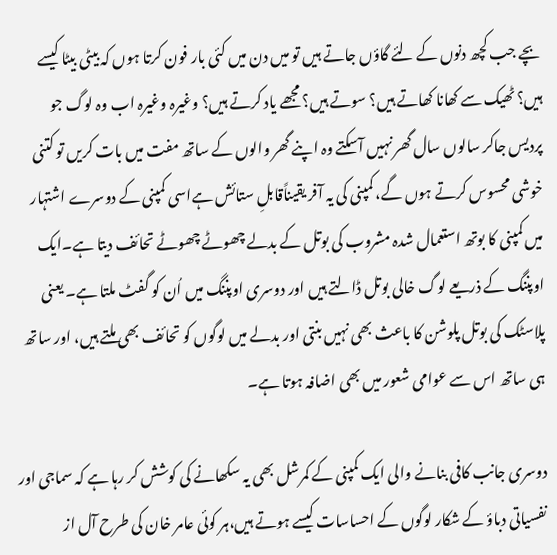بچے جب کچھ دنوں کے لئے گاؤں جاتے ہیں تو میں دن میں کئی بار فون کرتا ہوں کہ بیٹی بیٹا کیسے ہیں؟ ٹھیک سے کھانا کھاتے ہیں؟ سوتے ہیں؟ مجھے یاد کرتے ہیں؟ وغیرہ وغیرہ اب وہ لوگ جو پردیس جاکر سالوں سال گھر نہیں آسکتے وہ اپنے گھر والوں کے ساتھ مفت میں بات کریں تو کتنی خوشی محسوس کرتے ہوں گے، کمپنی کی یہ آفر یقیناًقابلِ ستائش ہےاسی کمپنی کے دوسرے اشتہار میں کمپنی کا بوتھ استعمال شدہ مشروب کی بوتل کے بدلے چھوٹے چھوٹے تحائف دیتا ہے۔ایک اوپننگ کے ذریعے لوگ خالی بوتل ڈالتے ہیں اور دوسری اوپننگ میں اُن کو گفٹ ملتا ہے۔ یعنی پلاسٹک کی بوتل پلوشن کا باعث بھی نہیں بنتی اور بدلے میں لوگوں کو تحائف بھی ملتے ہیں، اور ساتھ ہی ساتھ اس سے عوامی شعور میں بھی اضافہ ہوتا ہے۔

دوسری جانب کافی بنانے والی ایک کمپنی کے کمرشل بھی یہ سکھانے کی کوشش کر رہا ہے کہ سماجی اور نفسیاتی دباؤ کے شکار لوگوں کے احساسات کیسے ہوتے ہیں،ہر کوئی عامر خان کی طرح آل از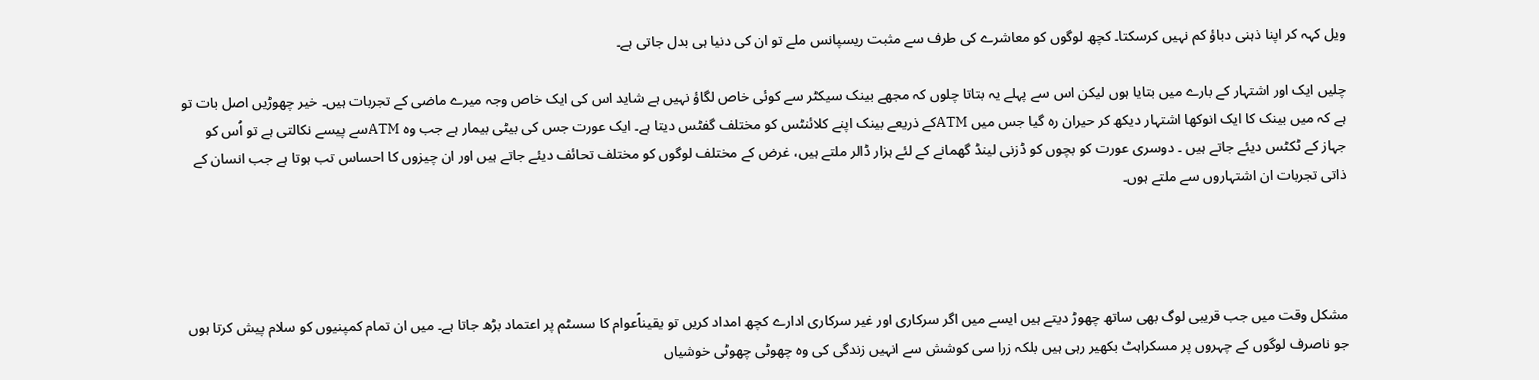ویل کہہ کر اپنا ذہنی دباؤ کم نہیں کرسکتا۔ کچھ لوگوں کو معاشرے کی طرف سے مثبت ریسپانس ملے تو ان کی دنیا ہی بدل جاتی ہے۔

چلیں ایک اور اشتہار کے بارے میں بتایا ہوں لیکن اس سے پہلے یہ بتاتا چلوں کہ مجھے بینک سیکٹر سے کوئی خاص لگاؤ نہیں ہے شاید اس کی ایک خاص وجہ میرے ماضی کے تجربات ہیں۔ خیر چھوڑیں اصل بات تو ہے کہ میں بینک کا ایک انوکھا اشتہار دیکھ کر حیران رہ گیا جس میں ATMکے ذریعے بینک اپنے کلائنٹس کو مختلف گفٹس دیتا ہے۔ ایک عورت جس کی بیٹی بیمار ہے جب وہ ATMسے پیسے نکالتی ہے تو اُس کو جہاز کے ٹکٹس دیئے جاتے ہیں ۔ دوسری عورت کو بچوں کو ڈزنی لینڈ گھمانے کے لئے ہزار ڈالر ملتے ہیں، غرض کے مختلف لوگوں کو مختلف تحائف دیئے جاتے ہیں اور ان چیزوں کا احساس تب ہوتا ہے جب انسان کے ذاتی تجربات ان اشتہاروں سے ملتے ہوں۔




مشکل وقت میں جب قریبی لوگ بھی ساتھ چھوڑ دیتے ہیں ایسے میں اگر سرکاری اور غیر سرکاری ادارے کچھ امداد کریں تو یقیناًعوام کا سسٹم پر اعتماد بڑھ جاتا ہے۔ میں ان تمام کمپنیوں کو سلام پیش کرتا ہوں جو ناصرف لوگوں کے چہروں پر مسکراہٹ بکھیر رہی ہیں بلکہ زرا سی کوشش سے انہیں زندگی کی وہ چھوٹی چھوٹی خوشیاں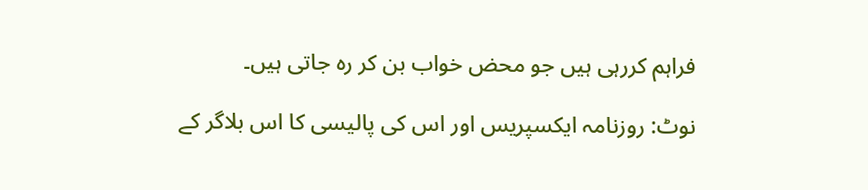فراہم کررہی ہیں جو محض خواب بن کر رہ جاتی ہیں۔

نوٹ: روزنامہ ایکسپریس اور اس کی پالیسی کا اس بلاگر کے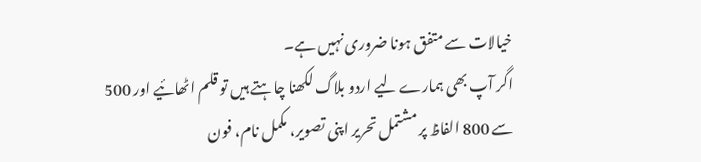خیالات سے متفق ہونا ضروری نہیں ہے۔
اگر آپ بھی ہمارے لیے اردو بلاگ لکھنا چاہتے ہیں تو قلم اٹھائیے اور 500 سے 800 الفاظ پر مشتمل تحریر اپنی تصویر، مکمل نام، فون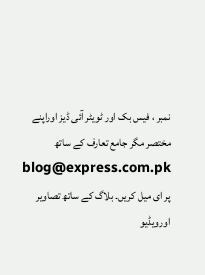نمبر ، فیس بک اور ٹویٹر آئی ڈیز اوراپنے مختصر مگر جامع تعارف کے ساتھ blog@express.com.pk پر ای میل کریں۔ بلاگ کے ساتھ تصاویر اورویڈیو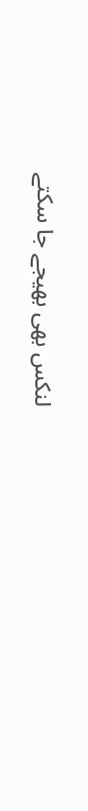لنکس بھی بھیجے جا سکتے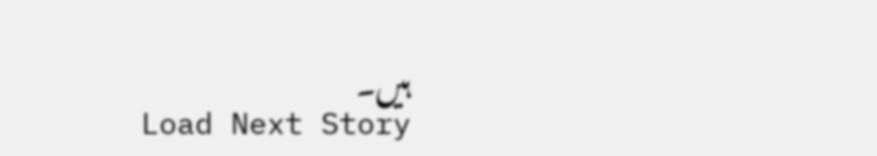ہیں۔
Load Next Story